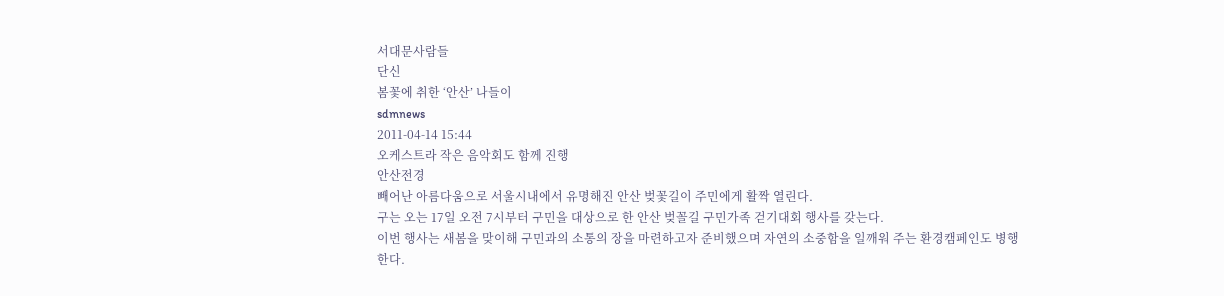서대문사람들
단신
봄꽃에 취한 ‘안산’ 나들이
sdmnews
2011-04-14 15:44
오케스트라 작은 음악회도 함께 진행
안산전경
빼어난 아름다움으로 서울시내에서 유명해진 안산 벚꽃길이 주민에게 활짝 열린다.
구는 오는 17일 오전 7시부터 구민을 대상으로 한 안산 벚꼴길 구민가족 걷기대회 행사를 갖는다.
이번 행사는 새봄을 맞이해 구민과의 소통의 장을 마련하고자 준비했으며 자연의 소중함을 일깨워 주는 환경캠페인도 병행한다.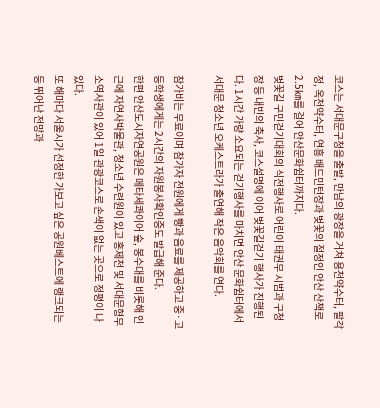코스는 서대문구청을 출발, 만남의 광장을 거쳐 용천약수터, 팔각정, 옥천약수터, 연흥 배드민턴장과 벚꽃의 절정인 안산 산책로 2.5㎞를 걸어 안산문화쉼터까지다.
벚꽃길 구민걷기대회의 식전행사로 어린이 태권무 시범과 구청장 등 내빈의 축사, 코스설명에 이어 벚꽃길걷기 행사가 진행된다. 1시간 가량 소요되는 걷기행사를 마치면 안산 문화쉼터에서 서대문 청소년 오케스트라가 출연해 작은 음악회를 연다.

참가비는 무료이며 참가자 전원에게 빵과 음료를 제공하고 중·고등학생에게는 2시간의 자원봉사확인증도 발급해 준다.
한편 안산도시자연공원은 메타세콰이어 숲, 봉수대를 비롯해 인근에 자연사박물관, 청소년 수련원이 있고 홍제천 및 서대문형무소역사관이 있어 1일 관광코스로 손색이 없는 곳으로 정평이 나 있다.
또 해마다 서울시가 선정한 가보고 싶은 공원베스트에 랭크되는 등 뛰어난 전망과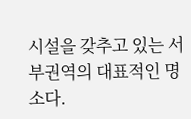시설을 갖추고 있는 서부권역의 대표적인 명소다.